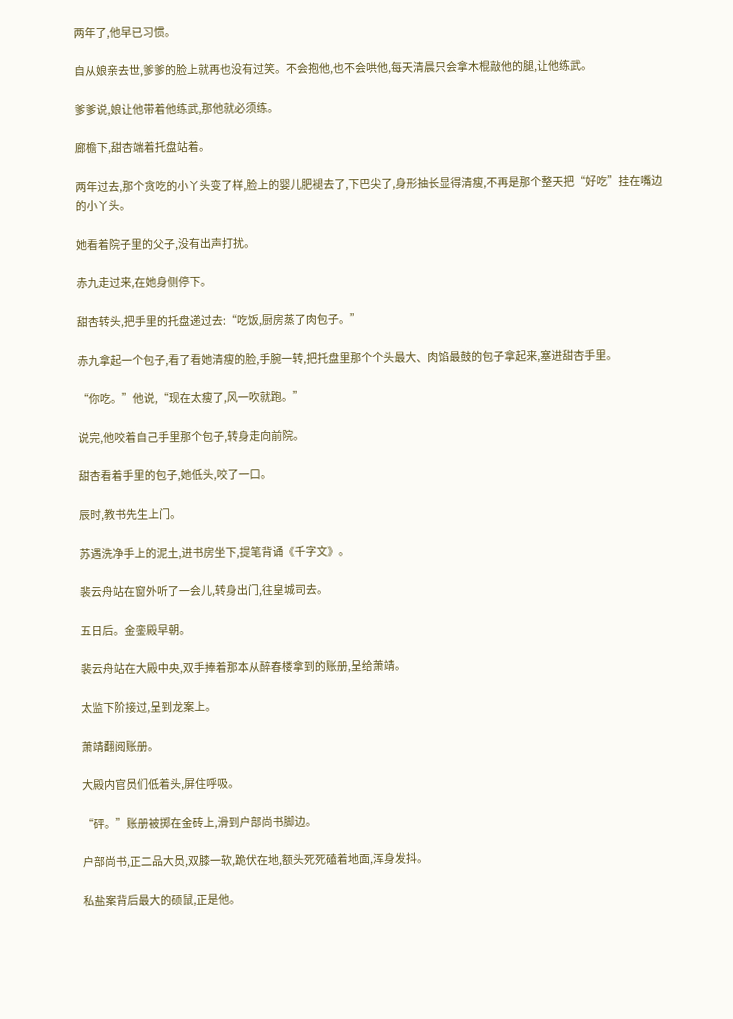两年了,他早已习惯。

自从娘亲去世,爹爹的脸上就再也没有过笑。不会抱他,也不会哄他,每天清晨只会拿木棍敲他的腿,让他练武。

爹爹说,娘让他带着他练武,那他就必须练。

廊檐下,甜杏端着托盘站着。

两年过去,那个贪吃的小丫头变了样,脸上的婴儿肥褪去了,下巴尖了,身形抽长显得清瘦,不再是那个整天把“好吃”挂在嘴边的小丫头。

她看着院子里的父子,没有出声打扰。

赤九走过来,在她身侧停下。

甜杏转头,把手里的托盘递过去:“吃饭,厨房蒸了肉包子。”

赤九拿起一个包子,看了看她清瘦的脸,手腕一转,把托盘里那个个头最大、肉馅最鼓的包子拿起来,塞进甜杏手里。

“你吃。”他说,“现在太瘦了,风一吹就跑。”

说完,他咬着自己手里那个包子,转身走向前院。

甜杏看着手里的包子,她低头,咬了一口。

辰时,教书先生上门。

苏遇洗净手上的泥土,进书房坐下,提笔背诵《千字文》。

裴云舟站在窗外听了一会儿,转身出门,往皇城司去。

五日后。金銮殿早朝。

裴云舟站在大殿中央,双手捧着那本从醉春楼拿到的账册,呈给萧靖。

太监下阶接过,呈到龙案上。

萧靖翻阅账册。

大殿内官员们低着头,屏住呼吸。

“砰。”账册被掷在金砖上,滑到户部尚书脚边。

户部尚书,正二品大员,双膝一软,跪伏在地,额头死死磕着地面,浑身发抖。

私盐案背后最大的硕鼠,正是他。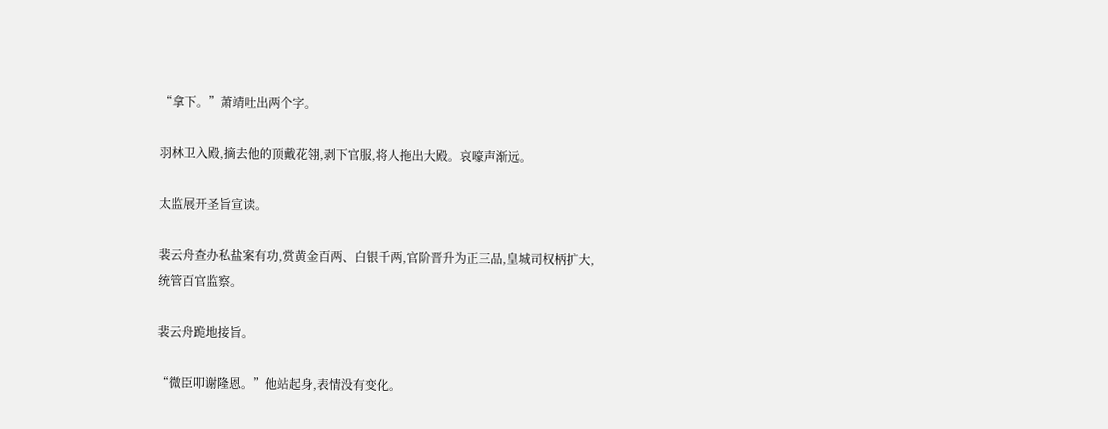“拿下。”萧靖吐出两个字。

羽林卫入殿,摘去他的顶戴花翎,剥下官服,将人拖出大殿。哀嚎声渐远。

太监展开圣旨宣读。

裴云舟查办私盐案有功,赏黄金百两、白银千两,官阶晋升为正三品,皇城司权柄扩大,统管百官监察。

裴云舟跪地接旨。

“微臣叩谢隆恩。”他站起身,表情没有变化。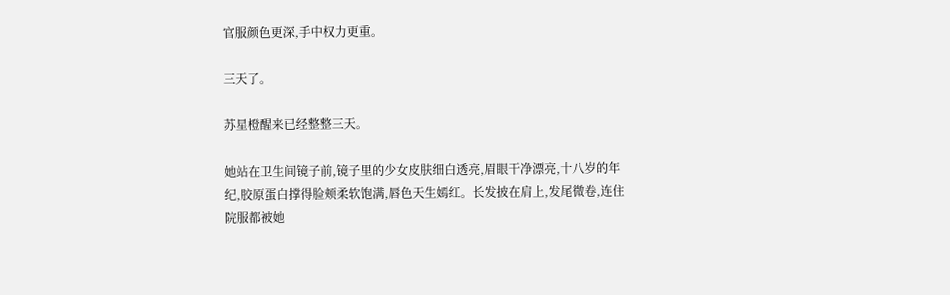官服颜色更深,手中权力更重。

三天了。

苏星橙醒来已经整整三天。

她站在卫生间镜子前,镜子里的少女皮肤细白透亮,眉眼干净漂亮,十八岁的年纪,胶原蛋白撑得脸颊柔软饱满,唇色天生嫣红。长发披在肩上,发尾微卷,连住院服都被她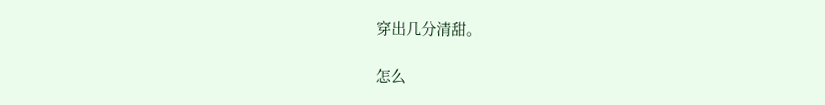穿出几分清甜。

怎么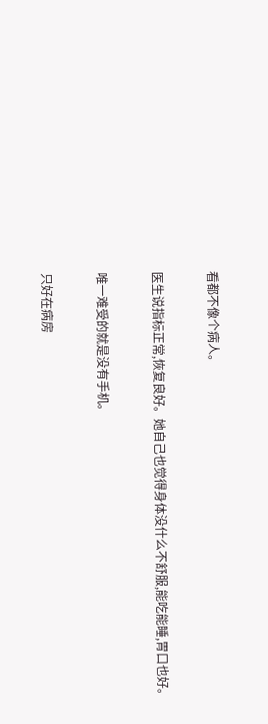看都不像个病人。

医生说指标正常,恢复良好。她自己也觉得身体没什么不舒服,能吃能睡,胃口也好。

唯一难受的就是没有手机。

只好在病房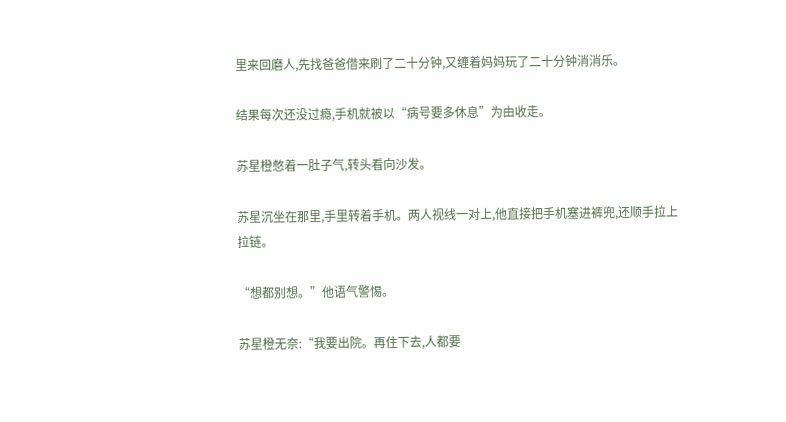里来回磨人,先找爸爸借来刷了二十分钟,又缠着妈妈玩了二十分钟消消乐。

结果每次还没过瘾,手机就被以“病号要多休息”为由收走。

苏星橙憋着一肚子气,转头看向沙发。

苏星沉坐在那里,手里转着手机。两人视线一对上,他直接把手机塞进裤兜,还顺手拉上拉链。

“想都别想。”他语气警惕。

苏星橙无奈:“我要出院。再住下去,人都要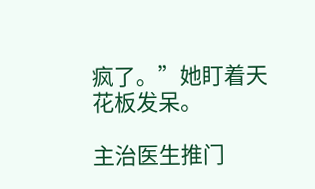疯了。”她盯着天花板发呆。

主治医生推门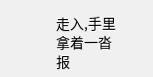走入,手里拿着一沓报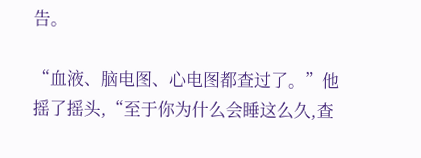告。

“血液、脑电图、心电图都查过了。”他摇了摇头,“至于你为什么会睡这么久,查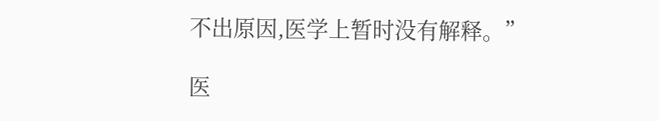不出原因,医学上暂时没有解释。”

医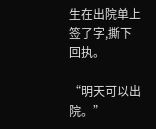生在出院单上签了字,撕下回执。

“明天可以出院。”